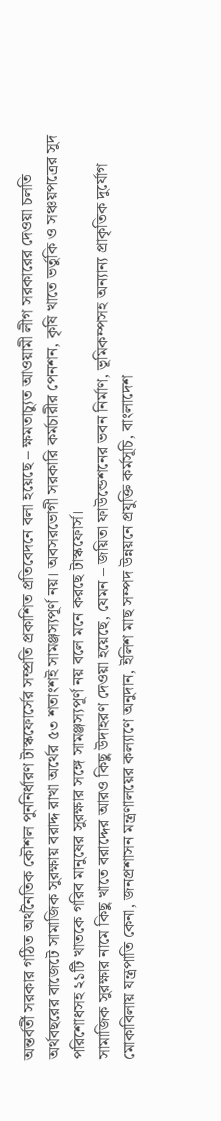অন্তর্বর্তী সরকার গঠিত অর্থনৈতিক কৌশল পুননির্ধারণ টাস্কফোর্সের সম্প্রতি প্রকাশিত প্রতিবেদনে বলা হয়েছে – ক্ষমতাচ্যুত আওয়ামী লীগ সরকারের দেওয়া চলতি অর্থবছরের বাজেটে সামাজিক সুরক্ষায় বরাদ্দ রাখা অর্থের ৫৩ শতাংশই সামঞ্জস্যপূর্ণ নয়। অবসরভোগী সরকারি কর্মচারীর পেনশন, কৃষি খাতে ভর্তুকি ও সঞ্চয়পত্রের সুদ পরিশোধসহ ২১টি খাতকে গরিব মানুষের সুরক্ষার সঙ্গে সামঞ্জস্যপূর্ণ নয় বলে মনে করছে টাস্কফোর্স।
সামাজিক সুরক্ষার নামে কিছু খাতে বরাদ্দের আরও কিছু উদাহরণ দেওয়া হয়েছে, যেমন – জয়িতা ফাউন্ডেশনের ভবন নির্মাণ, ভূমিকম্পসহ অন্যান্য প্রাকৃতিক দুর্যোগ মোকাবিলায় যন্ত্রপাতি কেনা, জনপ্রশাসন মন্ত্রণালয়ের কল্যাণে অনুদান, ইলিশ মাছ সম্পদ উন্নয়নে প্রযুক্তি কর্মসূচি, বাংলাদেশ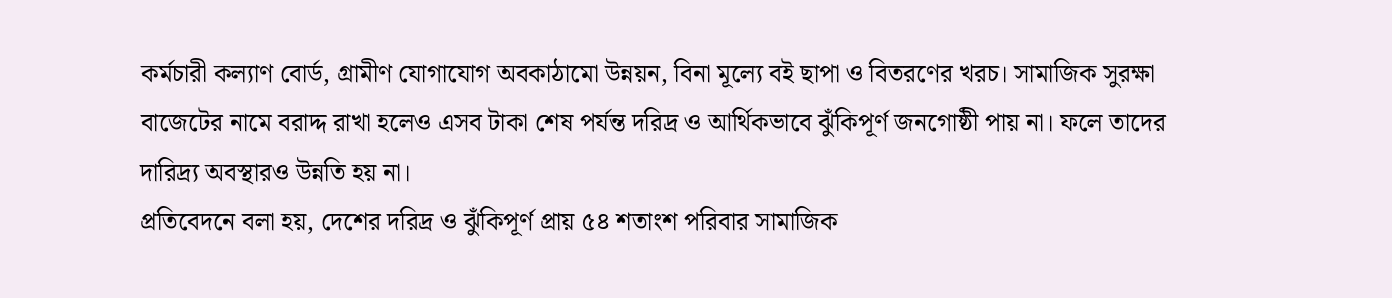কর্মচারী কল্যাণ বোর্ড, গ্রামীণ যোগাযোগ অবকাঠামো উন্নয়ন, বিনা মূল্যে বই ছাপা ও বিতরণের খরচ। সামাজিক সুরক্ষা বাজেটের নামে বরাদ্দ রাখা হলেও এসব টাকা শেষ পর্যন্ত দরিদ্র ও আর্থিকভাবে ঝুঁকিপূর্ণ জনগোষ্ঠী পায় না। ফলে তাদের দারিদ্র্য অবস্থারও উন্নতি হয় না।
প্রতিবেদনে বলা হয়, দেশের দরিদ্র ও ঝুঁকিপূর্ণ প্রায় ৫৪ শতাংশ পরিবার সামাজিক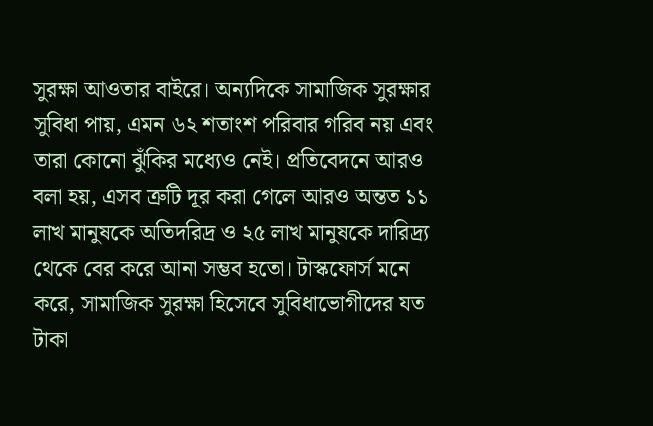সুরক্ষা আওতার বাইরে। অন্যদিকে সামাজিক সুরক্ষার সুবিধা পায়, এমন ৬২ শতাংশ পরিবার গরিব নয় এবং তারা কোনো ঝুঁকির মধ্যেও নেই। প্রতিবেদনে আরও বলা হয়, এসব ত্রুটি দূর করা গেলে আরও অন্তত ১১ লাখ মানুষকে অতিদরিদ্র ও ২৫ লাখ মানুষকে দারিদ্র্য থেকে বের করে আনা সম্ভব হতো। টাস্কফোর্স মনে করে, সামাজিক সুরক্ষা হিসেবে সুবিধাভোগীদের যত টাকা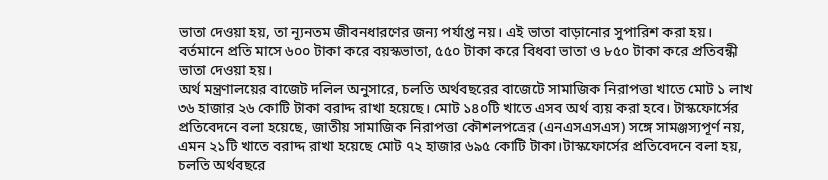ভাতা দেওয়া হয়, তা ন্যূনতম জীবনধারণের জন্য পর্যাপ্ত নয়। এই ভাতা বাড়ানোর সুপারিশ করা হয়। বর্তমানে প্রতি মাসে ৬০০ টাকা করে বয়স্কভাতা, ৫৫০ টাকা করে বিধবা ভাতা ও ৮৫০ টাকা করে প্রতিবন্ধী ভাতা দেওয়া হয়।
অর্থ মন্ত্রণালয়ের বাজেট দলিল অনুসারে, চলতি অর্থবছরের বাজেটে সামাজিক নিরাপত্তা খাতে মোট ১ লাখ ৩৬ হাজার ২৬ কোটি টাকা বরাদ্দ রাখা হয়েছে। মোট ১৪০টি খাতে এসব অর্থ ব্যয় করা হবে। টাস্কফোর্সের প্রতিবেদনে বলা হয়েছে, জাতীয় সামাজিক নিরাপত্তা কৌশলপত্রের (এনএসএসএস) সঙ্গে সামঞ্জস্যপূর্ণ নয়, এমন ২১টি খাতে বরাদ্দ রাখা হয়েছে মোট ৭২ হাজার ৬৯৫ কোটি টাকা।টাস্কফোর্সের প্রতিবেদনে বলা হয়, চলতি অর্থবছরে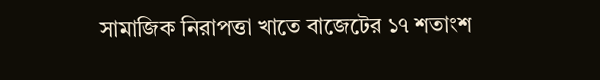সামাজিক নিরাপত্তা খাতে বাজেটের ১৭ শতাংশ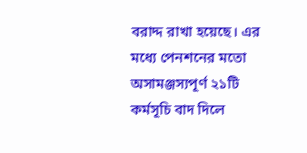বরাদ্দ রাখা হয়েছে। এর মধ্যে পেনশনের মতো অসামঞ্জস্যপূর্ণ ২১টি কর্মসূচি বাদ দিলে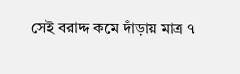সেই বরাদ্দ কমে দাঁড়ায় মাত্র ৭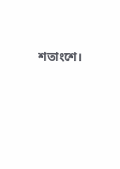শতাংশে।